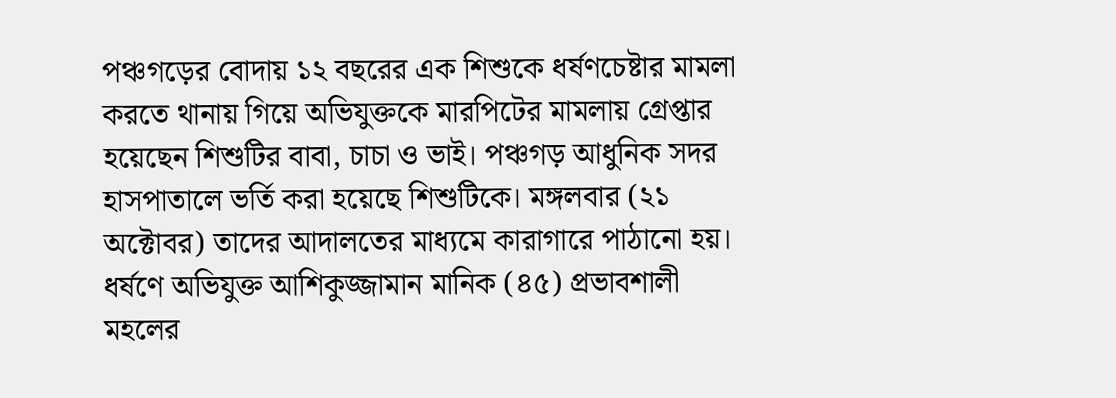পঞ্চগড়ের বোদায় ১২ বছরের এক শিশুকে ধর্ষণচেষ্টার মামলা করতে থানায় গিয়ে অভিযুক্তকে মারপিটের মামলায় গ্রেপ্তার হয়েছেন শিশুটির বাবা, চাচা ও ভাই। পঞ্চগড় আধুনিক সদর হাসপাতালে ভর্তি করা হয়েছে শিশুটিকে। মঙ্গলবার (২১ অক্টোবর) তাদের আদালতের মাধ্যমে কারাগারে পাঠানো হয়।
ধর্ষণে অভিযুক্ত আশিকুজ্জামান মানিক (৪৫) প্রভাবশালী মহলের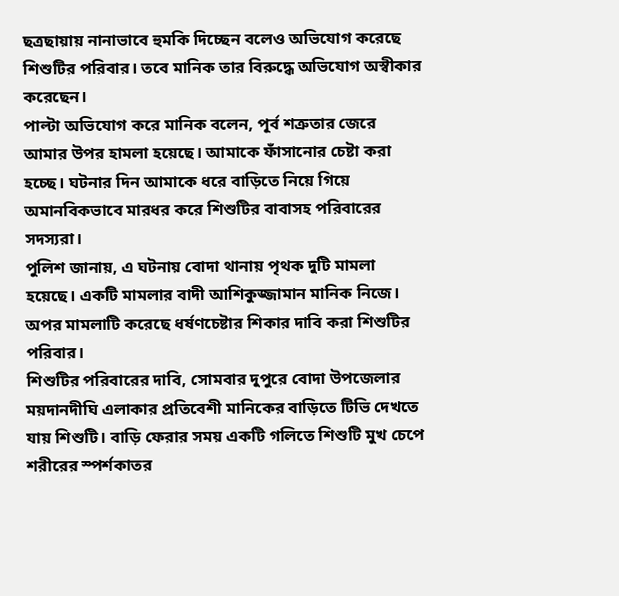ছত্রছায়ায় নানাভাবে হুমকি দিচ্ছেন বলেও অভিযোগ করেছে শিশুটির পরিবার। তবে মানিক তার বিরুদ্ধে অভিযোগ অস্বীকার করেছেন।
পাল্টা অভিযোগ করে মানিক বলেন, পূর্ব শত্রুতার জেরে আমার উপর হামলা হয়েছে। আমাকে ফাঁসানোর চেষ্টা করা হচ্ছে। ঘটনার দিন আমাকে ধরে বাড়িতে নিয়ে গিয়ে অমানবিকভাবে মারধর করে শিশুটির বাবাসহ পরিবারের সদস্যরা।
পুলিশ জানায়, এ ঘটনায় বোদা থানায় পৃথক দুটি মামলা হয়েছে। একটি মামলার বাদী আশিকুজ্জামান মানিক নিজে। অপর মামলাটি করেছে ধর্ষণচেষ্টার শিকার দাবি করা শিশুটির পরিবার।
শিশুটির পরিবারের দাবি, সোমবার দুপুরে বোদা উপজেলার ময়দানদীঘি এলাকার প্রতিবেশী মানিকের বাড়িতে টিভি দেখতে যায় শিশুটি। বাড়ি ফেরার সময় একটি গলিতে শিশুটি মুখ চেপে শরীরের স্পর্শকাতর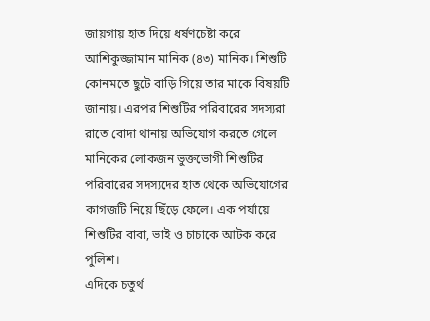জায়গায় হাত দিয়ে ধর্ষণচেষ্টা করে আশিকুজ্জামান মানিক (৪৩) মানিক। শিশুটি কোনমতে ছুটে বাড়ি গিয়ে তার মাকে বিষয়টি জানায়। এরপর শিশুটির পরিবারের সদস্যরা রাতে বোদা থানায় অভিযোগ করতে গেলে মানিকের লোকজন ভুক্তভোগী শিশুটির পরিবারের সদস্যদের হাত থেকে অভিযোগের কাগজটি নিয়ে ছিঁড়ে ফেলে। এক পর্যায়ে শিশুটির বাবা, ভাই ও চাচাকে আটক করে পুলিশ।
এদিকে চতুর্থ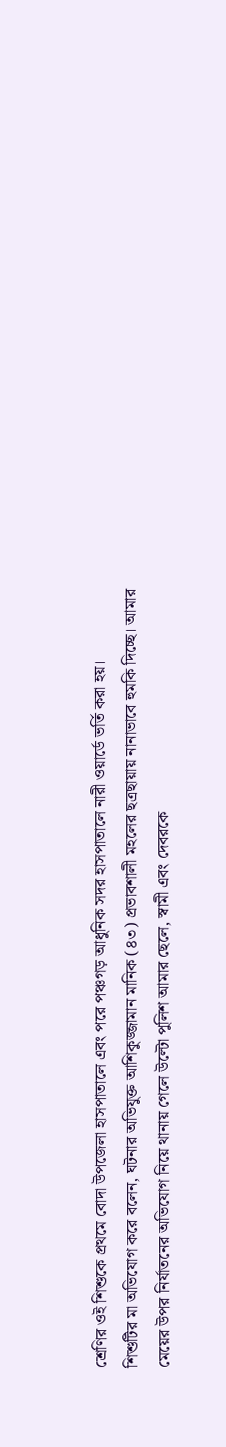শ্রেণির ওই শিশুকে প্রথমে বোদা উপজেলা হাসপাতালে এবং পরে পঞ্চগড় আধুনিক সদর হাসপাতালে নারী ওয়ার্ডে ভর্তি করা হয়।
শিশুটির মা অভিযোগ করে বলেন, ঘটনার অভিযুক্ত আশিকুজ্জামান মানিক (৪৩) প্রভাবশালী মহলের ছত্রছায়ায় নানাভাবে হুমকি দিচ্ছে। আমার মেয়ের উপর নির্যাতনের অভিযোগ নিয়ে থানায় গেলে উল্টো পুলিশ আমার ছেলে, স্বামী এবং দেবরকে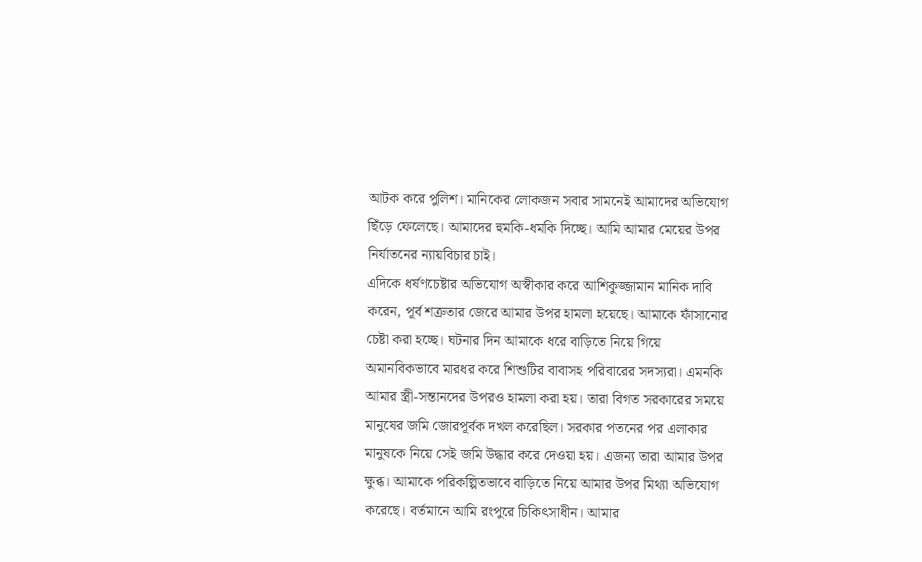আটক করে পুলিশ। মানিকের লোকজন সবার সামনেই আমাদের অভিযোগ ছিঁড়ে ফেলেছে। আমাদের হুমকি-ধমকি দিচ্ছে। আমি আমার মেয়ের উপর নির্যাতনের ন্যায়বিচার চাই।
এদিকে ধর্ষণচেষ্টার অভিযোগ অস্বীকার করে আশিকুজ্জামান মানিক দাবি করেন, পূর্ব শত্রুতার জেরে আমার উপর হামলা হয়েছে। আমাকে ফাঁসানোর চেষ্টা করা হচ্ছে। ঘটনার দিন আমাকে ধরে বাড়িতে নিয়ে গিয়ে অমানবিকভাবে মারধর করে শিশুটির বাবাসহ পরিবারের সদস্যরা। এমনকি আমার স্ত্রী-সন্তানদের উপরও হামলা করা হয়। তারা বিগত সরকারের সময়ে মানুষের জমি জোরপূর্বক দখল করেছিল। সরকার পতনের পর এলাকার মানুষকে নিয়ে সেই জমি উদ্ধার করে দেওয়া হয়। এজন্য তারা আমার উপর ক্ষুব্ধ। আমাকে পরিকল্পিতভাবে বাড়িতে নিয়ে আমার উপর মিথ্যা অভিযোগ করেছে। বর্তমানে আমি রংপুরে চিকিৎসাধীন। আমার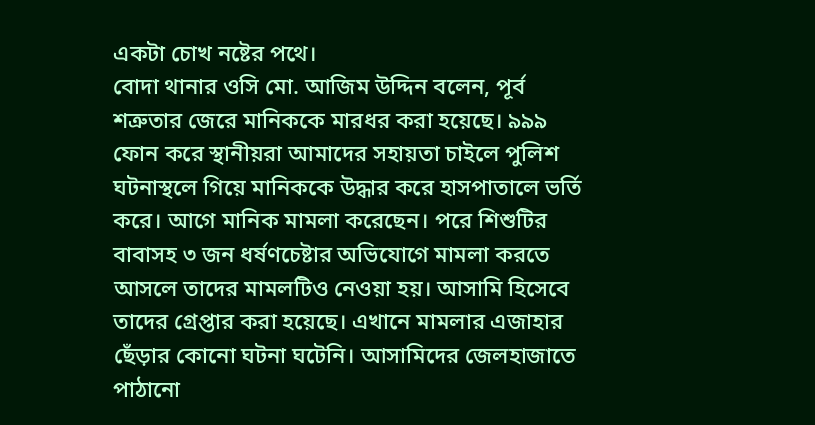একটা চোখ নষ্টের পথে।
বোদা থানার ওসি মো. আজিম উদ্দিন বলেন, পূর্ব শত্রুতার জেরে মানিককে মারধর করা হয়েছে। ৯৯৯ ফোন করে স্থানীয়রা আমাদের সহায়তা চাইলে পুলিশ ঘটনাস্থলে গিয়ে মানিককে উদ্ধার করে হাসপাতালে ভর্তি করে। আগে মানিক মামলা করেছেন। পরে শিশুটির বাবাসহ ৩ জন ধর্ষণচেষ্টার অভিযোগে মামলা করতে আসলে তাদের মামলটিও নেওয়া হয়। আসামি হিসেবে তাদের গ্রেপ্তার করা হয়েছে। এখানে মামলার এজাহার ছেঁড়ার কোনো ঘটনা ঘটেনি। আসামিদের জেলহাজাতে পাঠানো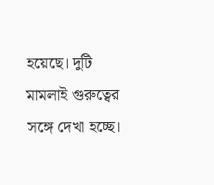হয়েছে। দুটি মামলাই গুরুত্বের সঙ্গে দেখা হচ্ছে।